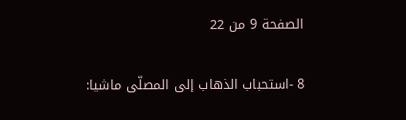الصفحة 9 من 22

8 -استحباب الذهاب إلى المصلّى ماشيا: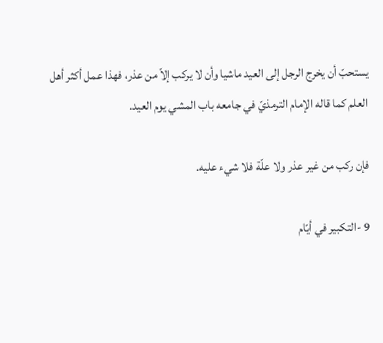يستحبّ أن يخرج الرجل إلى العيد ماشيا وأن لا يركب إلاّ من عذر، فهذا عمل أكثر أهل العلم كما قاله الإمام الترمذيّ في جامعه باب المشي يوم العيد.

فإن ركب من غير عذر ولا علّة فلا شيء عليه.

9 -التكبير في أيّام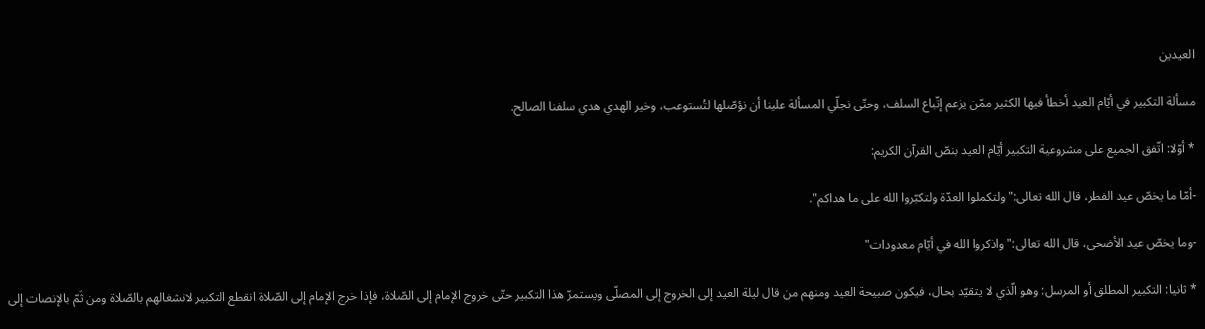العيدين

مسألة التكبير في أيّام العيد أخطأ فيها الكثير ممّن يزعم إتّباع السلف، وحتّى نجلّي المسألة علينا أن نؤصّلها لتُستوعب، وخير الهدي هدي سلفنا الصالح.

* أوّلا: اتّفق الجميع على مشروعية التكبير أيّام العيد بنصّ القرآن الكريم:

-أمّا ما يخصّ عيد الفطر، قال الله تعالى:"ولتكملوا العدّة ولتكبّروا الله على ما هداكم".

-وما يخصّ عيد الأضحى، قال الله تعالى:"واذكروا الله في أيّام معدودات"

* ثانيا: التكبير المطلق أو المرسل: وهو الّذي لا يتقيّد بحال، فيكون صبيحة العيد ومنهم من قال ليلة العيد إلى الخروج إلى المصلّى ويستمرّ هذا التكبير حتّى خروج الإمام إلى الصّلاة، فإذا خرج الإمام إلى الصّلاة انقطع التكبير لانشغالهم بالصّلاة ومن ثَمّ بالإنصات إلى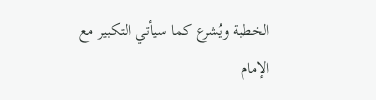الخطبة ويُشرع كما سيأتي التكبير مع الإمام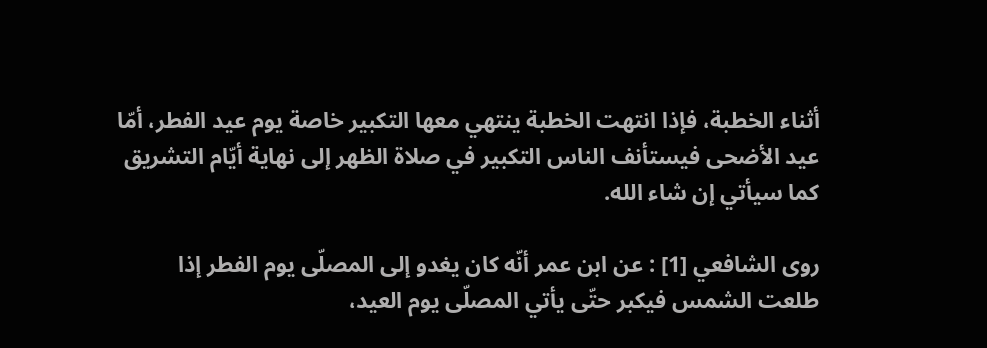أثناء الخطبة، فإذا انتهت الخطبة ينتهي معها التكبير خاصة يوم عيد الفطر، أمّا عيد الأضحى فيستأنف الناس التكبير في صلاة الظهر إلى نهاية أيّام التشريق كما سيأتي إن شاء الله.

روى الشافعي [1] : عن ابن عمر أنّه كان يغدو إلى المصلّى يوم الفطر إذا طلعت الشمس فيكبر حتّى يأتي المصلّى يوم العيد،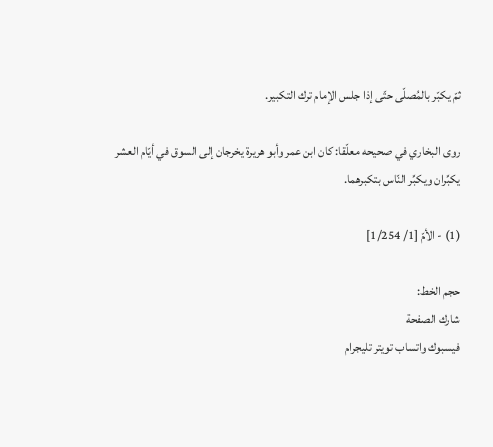ثمّ يكبّر بالمُصلّى حتّى إذا جلس الإمام ترك التكبير.

روى البخاري في صحيحه معلّقا: كان ابن عمر وأبو هريرة يخرجان إلى السوق في أيّام العشر يكبِّران ويكبِّر النّاس بتكبرهما.

(1) - الأمّ [1/ 1/254]

حجم الخط:
شارك الصفحة
فيسبوك واتساب تويتر تليجرام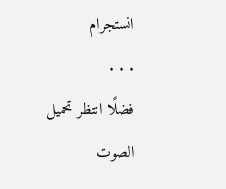انستجرام
. . .
فضلًا انتظر تحميل الصوت